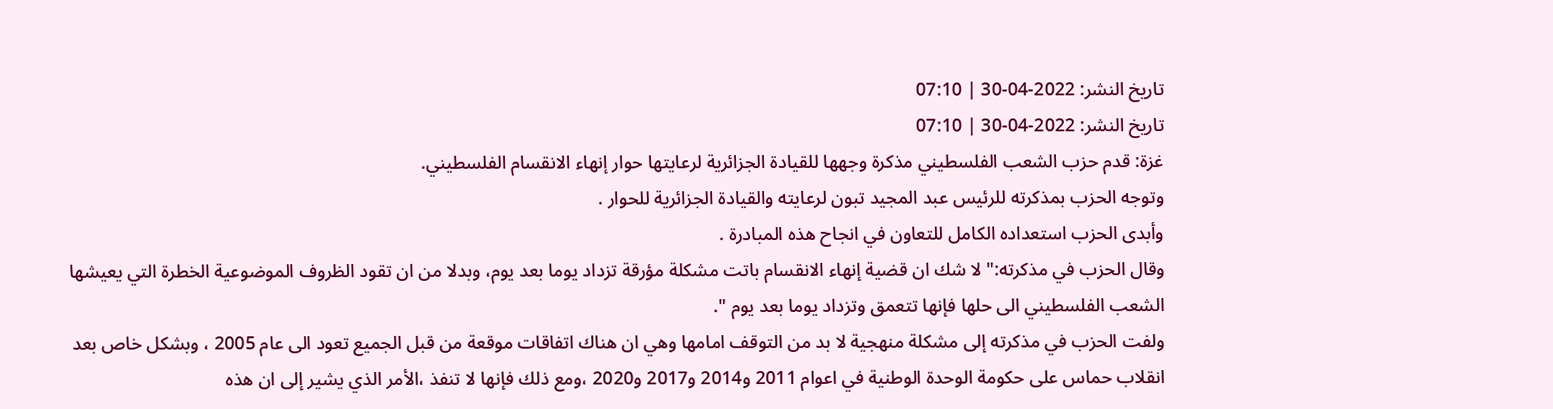تاريخ النشر: 2022-04-30 | 07:10
تاريخ النشر: 2022-04-30 | 07:10
غزة: قدم حزب الشعب الفلسطيني مذكرة وجهها للقيادة الجزائرية لرعايتها حوار إنهاء الانقسام الفلسطيني.
وتوجه الحزب بمذكرته للرئيس عبد المجيد تبون لرعايته والقيادة الجزائرية للحوار .
وأبدى الحزب استعداده الكامل للتعاون في انجاح هذه المبادرة .
وقال الحزب في مذكرته:" لا شك ان قضية إنهاء الانقسام باتت مشكلة مؤرقة تزداد يوما بعد يوم، وبدلا من ان تقود الظروف الموضوعية الخطرة التي يعيشها الشعب الفلسطيني الى حلها فإنها تتعمق وتزداد يوما بعد يوم ".
ولفت الحزب في مذكرته إلى مشكلة منهجية لا بد من التوقف امامها وهي ان هناك اتفاقات موقعة من قبل الجميع تعود الى عام 2005 ، وبشكل خاص بعد انقلاب حماس على حكومة الوحدة الوطنية في اعوام 2011 و2014 و2017 و2020 ،ومع ذلك فإنها لا تنفذ ،الأمر الذي يشير إلى ان هذه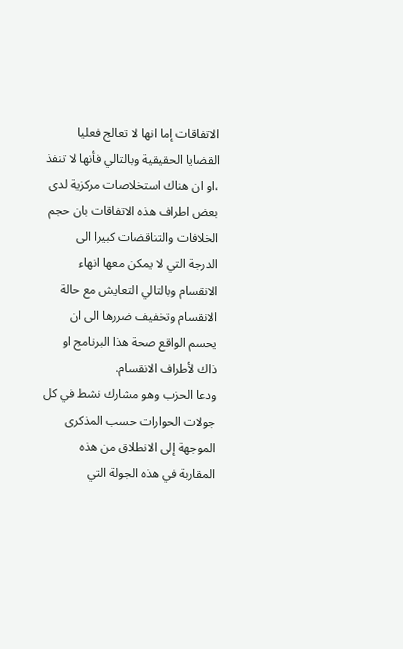الاتفاقات إما انها لا تعالج فعليا القضايا الحقيقية وبالتالي فأنها لا تنفذ ،او ان هناك استخلاصات مركزية لدى بعض اطراف هذه الاتفاقات بان حجم الخلافات والتناقضات كبيرا الى الدرجة التي لا يمكن معها انهاء الانقسام وبالتالي التعايش مع حالة الانقسام وتخفيف ضررها الى ان يحسم الواقع صحة هذا البرنامج او ذاك لأطراف الانقسام.
ودعا الحزب وهو مشارك نشط في كل جولات الحوارات حسب المذكرى الموجهة إلى الانطلاق من هذه المقاربة في هذه الجولة التي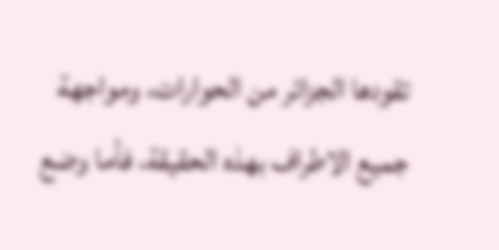تقودها الجزائر من الحوارات، ومواجهة جميع الاطراف بهذه الحقيقة، فأما وضع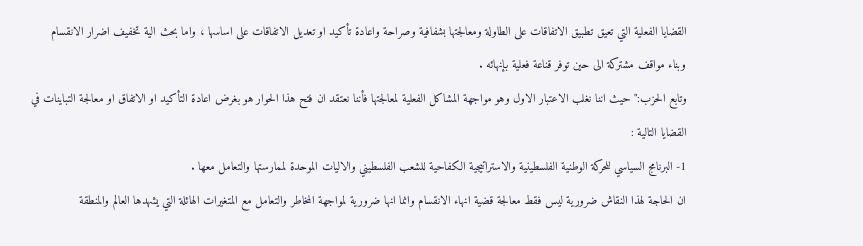القضايا الفعلية التي تعيق تطبيق الاتفاقات على الطاولة ومعالجتها بشفافية وصراحة واعادة تأكيد او تعديل الاتفاقات على اساسها ، واما بحث الية تخفيف اضرار الانقسام وبناء مواقف مشتركة الى حين توفر قناعة فعلية بإنهائه .
وتابع الحزب:" حيث اننا نغلب الاعتبار الاول وهو مواجهة المشاكل الفعلية لمعالجتها فأننا نعتقد ان فتح هذا الحوار هو بغرض اعادة التأكيد او الاتفاق او معالجة التباينات في القضايا التالية :
1- البرنامج السياسي للحركة الوطنية الفلسطينية والاستراتيجية الكفاحية للشعب الفلسطيني والاليات الموحدة لممارستها والتعامل معها .
ان الحاجة لهذا النقاش ضرورية ليس فقط معالجة قضية انهاء الانقسام وانما انها ضرورية لمواجهة المخاطر والتعامل مع المتغيرات الهائلة التي يشهدها العالم والمنطقة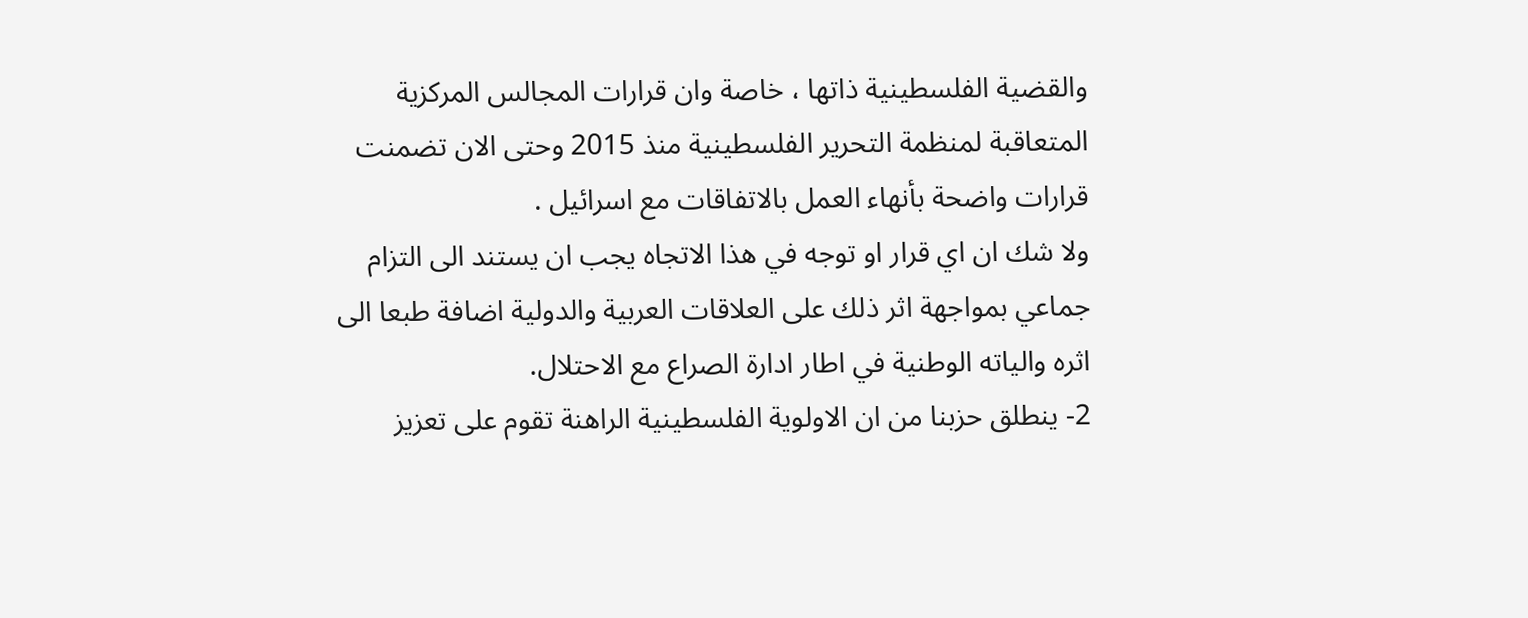والقضية الفلسطينية ذاتها ، خاصة وان قرارات المجالس المركزية المتعاقبة لمنظمة التحرير الفلسطينية منذ 2015 وحتى الان تضمنت قرارات واضحة بأنهاء العمل بالاتفاقات مع اسرائيل .
ولا شك ان اي قرار او توجه في هذا الاتجاه يجب ان يستند الى التزام جماعي بمواجهة اثر ذلك على العلاقات العربية والدولية اضافة طبعا الى اثره والياته الوطنية في اطار ادارة الصراع مع الاحتلال.
2- ينطلق حزبنا من ان الاولوية الفلسطينية الراهنة تقوم على تعزيز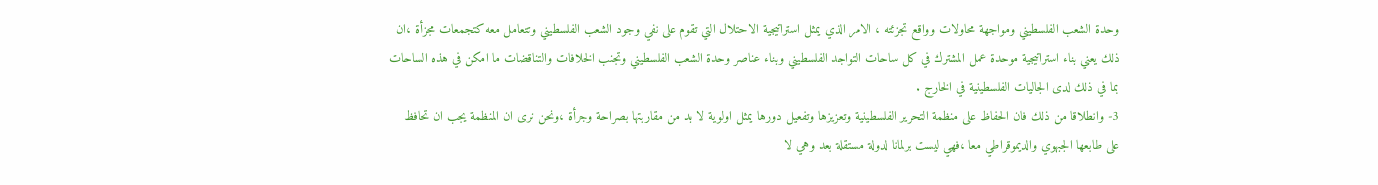وحدة الشعب الفلسطيني ومواجهة محاولات وواقع تجزئته ، الامر الذي يمثل استراتيجية الاحتلال التي تقوم على نفي وجود الشعب الفلسطيني وتتعامل معه كتجمعات مجزأة ،ان ذلك يعني بناء استراتيجية موحدة عمل المشترك في كل ساحات التواجد الفلسطيني وبناء عناصر وحدة الشعب الفلسطيني وتجنب الخلافات والتناقضات ما امكن في هذه الساحات بما في ذلك لدى الجاليات الفلسطينية في الخارج .
3- وانطلاقا من ذلك فان الحفاظ على منظمة التحرير الفلسطينية وتعزيزها وتفعيل دورها يمثل اولوية لا بد من مقاربتها بصراحة وجرأة ،ونحن نرى ان المنظمة يجب ان تحافظ على طابعها الجبهوي والديموقراطي معا ،فهي ليست برلمانا لدولة مستقلة بعد وهي لا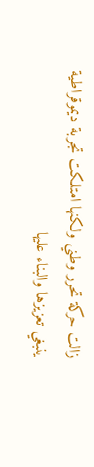زالت حركة تحرر وطني ولكنها امتلكت تجربة ديموقراطية ينبغي تعزيزها والبناء عليها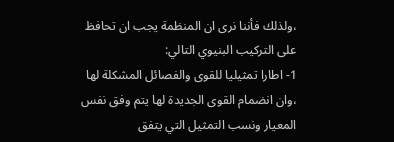،ولذلك فأننا نرى ان المنظمة يجب ان تحافظ على التركيب البنيوي التالي:
1- اطارا تمثيليا للقوى والفصائل المشكلة لها ،وان انضمام القوى الجديدة لها يتم وفق نفس المعيار ونسب التمثيل التي يتفق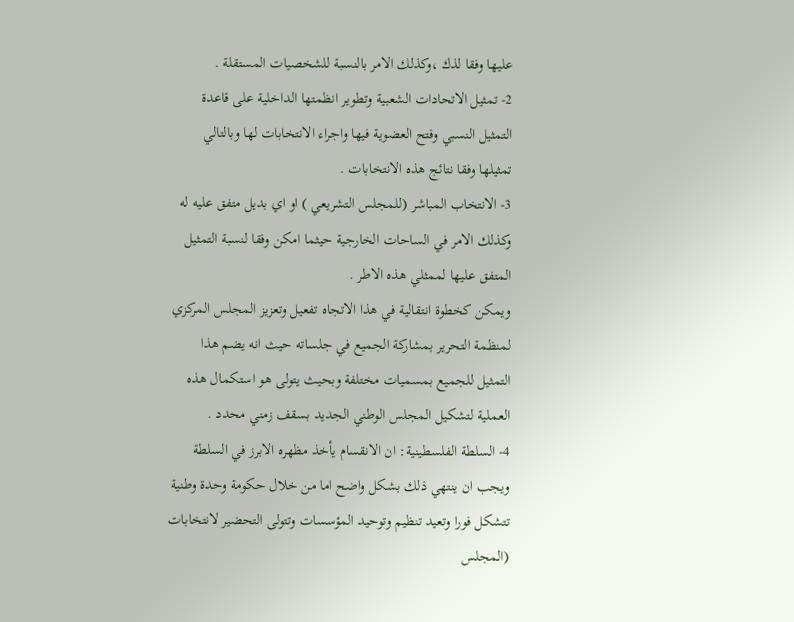عليها وفقا لذك ،وكذلك الامر بالنسبة للشخصيات المستقلة .
2- تمثيل الاتحادات الشعبية وتطوير انظمتها الداخلية على قاعدة التمثيل النسبي وفتح العضوية فيها واجراء الانتخابات لها وبالتالي تمثيلها وفقا نتائج هذه الانتخابات .
3- الانتخاب المباشر (للمجلس التشريعي ) او اي بديل متفق عليه له وكذلك الامر في الساحات الخارجية حيثما امكن وفقا لنسبة التمثيل المتفق عليها لممثلي هذه الاطر .
ويمكن كخطوة انتقالية في هذا الاتجاه تفعيل وتعزيز المجلس المركزي لمنظمة التحرير بمشاركة الجميع في جلساته حيث انه يضم هذا التمثيل للجميع بمسميات مختلفة وبحيث يتولى هو استكمال هذه العملية لتشكيل المجلس الوطني الجديد بسقف زمني محدد .
4- السلطة الفلسطينية: ان الانقسام يأخذ مظهره الابرز في السلطة ويجب ان ينتهي ذلك بشكل واضح اما من خلال حكومة وحدة وطنية تتشكل فورا وتعيد تنظيم وتوحيد المؤسسات وتتولى التحضير لانتخابات (المجلس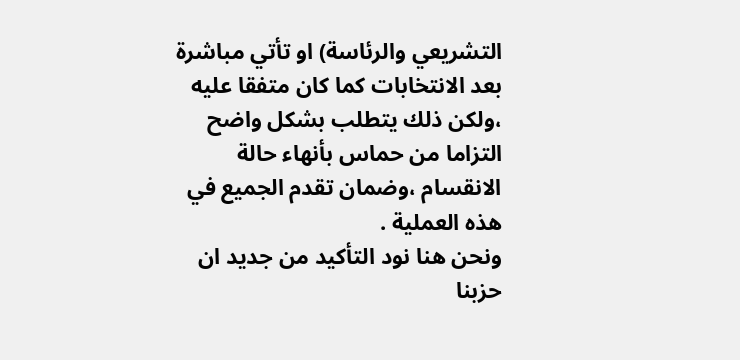التشريعي والرئاسة) او تأتي مباشرة بعد الانتخابات كما كان متفقا عليه ،ولكن ذلك يتطلب بشكل واضح التزاما من حماس بأنهاء حالة الانقسام ،وضمان تقدم الجميع في هذه العملية .
ونحن هنا نود التأكيد من جديد ان حزبنا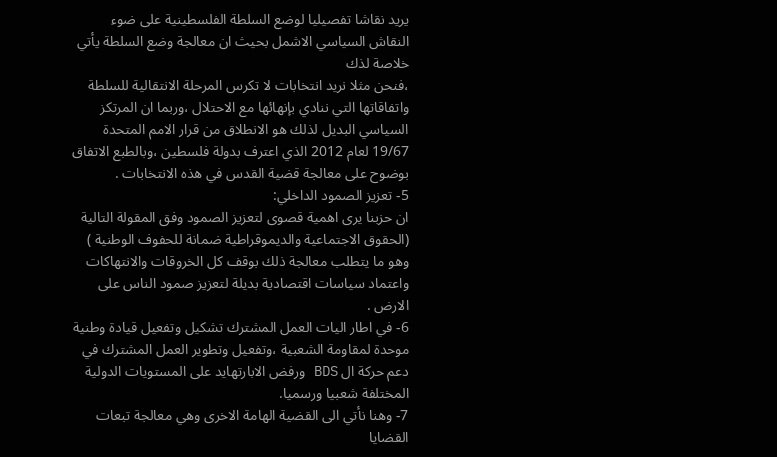يريد نقاشا تفصيليا لوضع السلطة الفلسطينية على ضوء النقاش السياسي الاشمل بحيث ان معالجة وضع السلطة يأتي خلاصة لذك
،فنحن مثلا نريد انتخابات لا تكرس المرحلة الانتقالية للسلطة واتفاقاتها التي ننادي بإنهائها مع الاحتلال ،وربما ان المرتكز السياسي البديل لذلك هو الانطلاق من قرار الامم المتحدة 19/67 لعام 2012 الذي اعترف بدولة فلسطين ،وبالطبع الاتفاق بوضوح على معالجة قضية القدس في هذه الانتخابات .
5- تعزيز الصمود الداخلي:
ان حزبنا يرى اهمية قصوى لتعزيز الصمود وفق المقولة التالية (الحقوق الاجتماعية والديموقراطية ضمانة للحفوف الوطنية ) وهو ما يتطلب معالجة ذلك بوقف كل الخروقات والانتهاكات واعتماد سياسات اقتصادية بديلة لتعزيز صمود الناس على الارض .
6- في اطار اليات العمل المشترك تشكيل وتفعيل قيادة وطنية موحدة لمقاومة الشعبية ،وتفعيل وتطوير العمل المشترك في دعم حركة ال BDS ورفض الابارتهايد على المستويات الدولية المختلفة شعبيا ورسميا.
7- وهنا نأتي الى القضية الهامة الاخرى وهي معالجة تبعات القضايا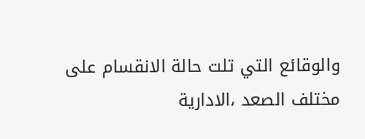والوقائع التي تلت حالة الانقسام على مختلف الصعد ،الادارية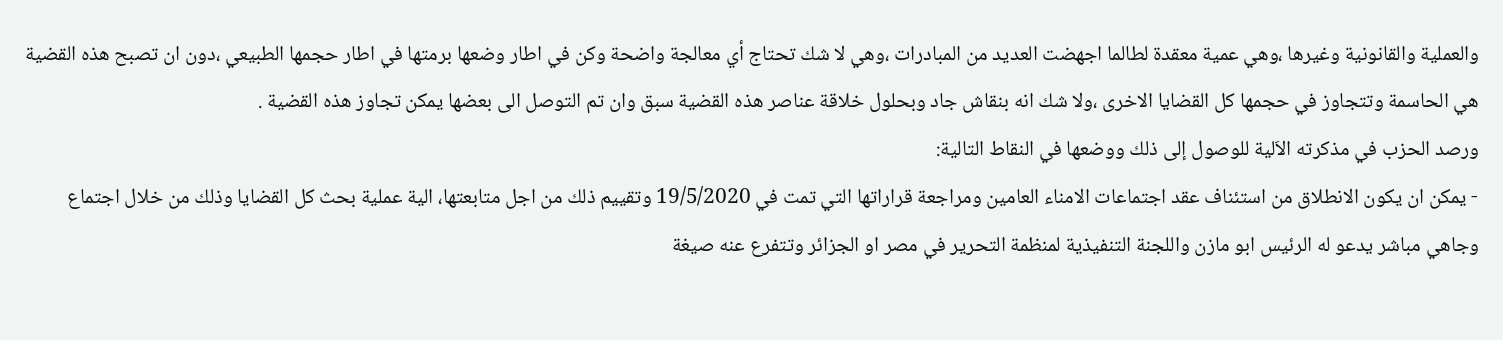والعملية والقانونية وغيرها ،وهي عمية معقدة لطالما اجهضت العديد من المبادرات ،وهي لا شك تحتاج أي معالجة واضحة وكن في اطار وضعها برمتها في اطار حجمها الطبيعي ،دون ان تصبح هذه القضية هي الحاسمة وتتجاوز في حجمها كل القضايا الاخرى ،ولا شك انه بنقاش جاد وبحلول خلاقة عناصر هذه القضية سبق وان تم التوصل الى بعضها يمكن تجاوز هذه القضية .
ورصد الحزب في مذكرته الاَلية للوصول إلى ذلك ووضعها في النقاط التالية:
- يمكن ان يكون الانطلاق من استئناف عقد اجتماعات الامناء العامين ومراجعة قراراتها التي تمت في 19/5/2020 وتقييم ذلك من اجل متابعتها، الية عملية بحث كل القضايا وذلك من خلال اجتماع وجاهي مباشر يدعو له الرئيس ابو مازن واللجنة التنفيذية لمنظمة التحرير في مصر او الجزائر وتتفرع عنه صيغة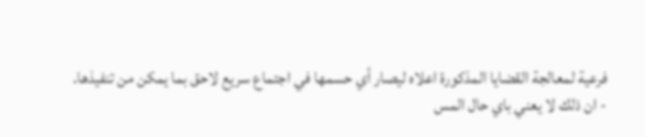فرعية لمعالجة القضايا المذكورة اعلاه ليصار أي حسمها في اجتماع سريع لاحق بما يمكن من تنفيذها.
- ان ذلك لا يعني باي حال المس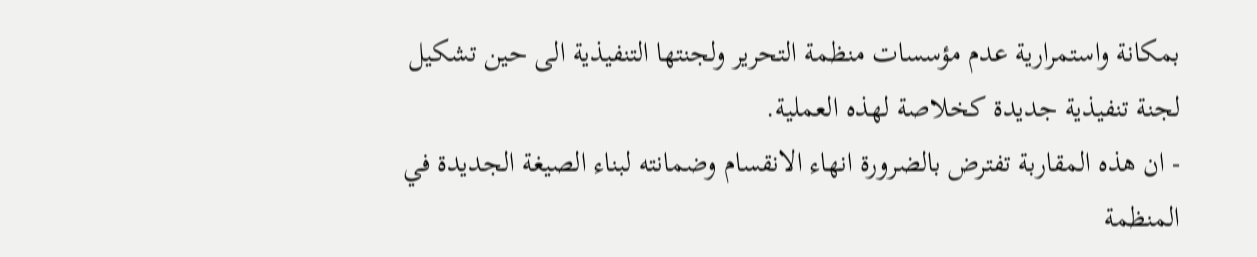بمكانة واستمرارية عدم مؤسسات منظمة التحرير ولجنتها التنفيذية الى حين تشكيل لجنة تنفيذية جديدة كخلاصة لهذه العملية.
- ان هذه المقاربة تفترض بالضرورة انهاء الانقسام وضمانته لبناء الصيغة الجديدة في المنظمة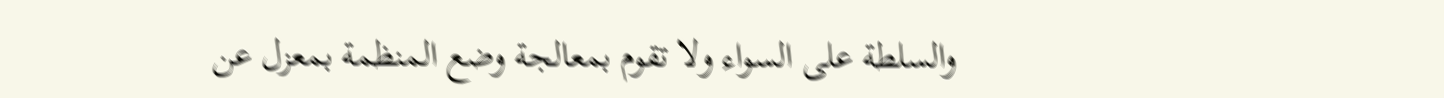والسلطة على السواء ولا تقوم بمعالجة وضع المنظمة بمعزل عن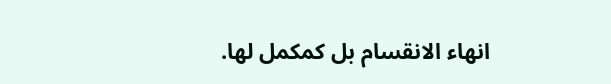انهاء الانقسام بل كمكمل لها.